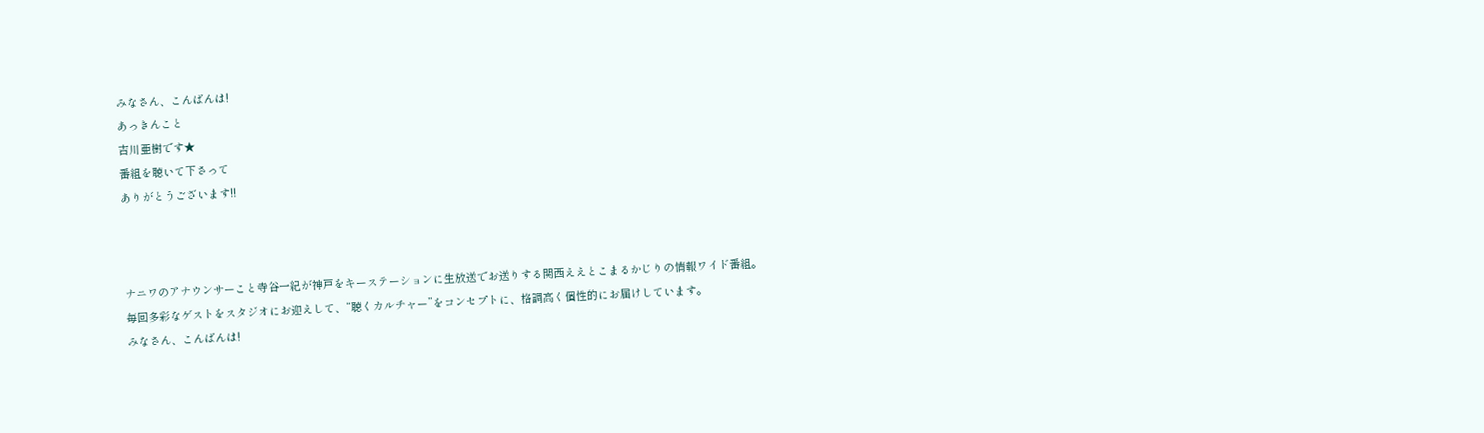みなさん、こんばんは!
あっきんこと
吉川亜樹です★
番組を聴いて下さって
ありがとうございます!!



ナニワのアナウンサーこと寺谷一紀が神戸をキーステーションに生放送でお送りする関西ええとこまるかじりの情報ワイド番組。
毎回多彩なゲストをスタジオにお迎えして、“聴くカルチャー”をコンセプトに、格調高く個性的にお届けしています。
みなさん、こんばんは!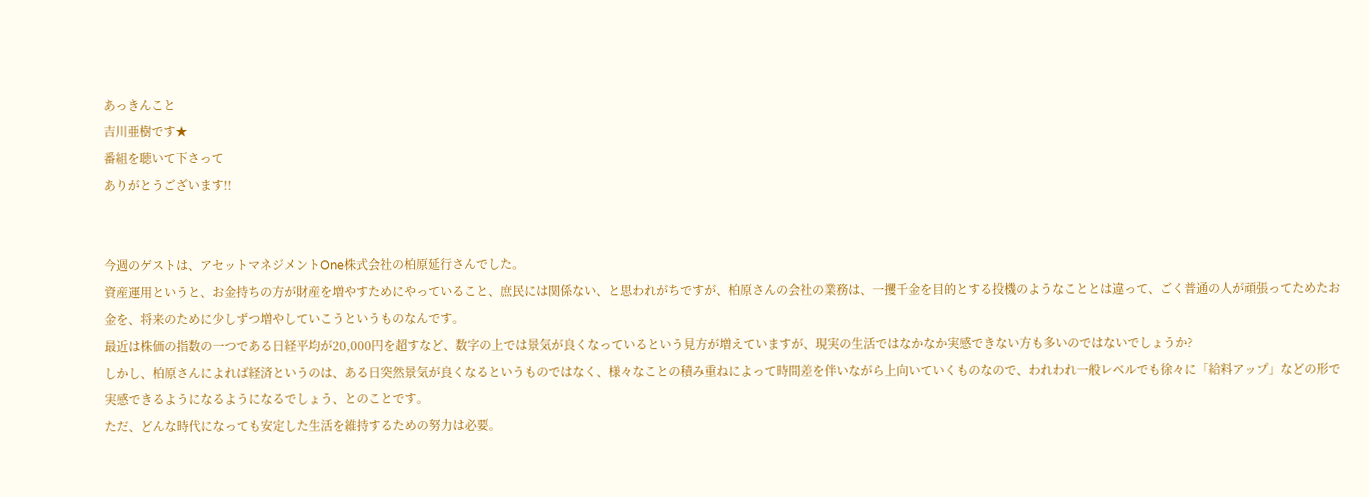あっきんこと
吉川亜樹です★
番組を聴いて下さって
ありがとうございます!!


今週のゲストは、アセットマネジメントOne株式会社の柏原延行さんでした。
資産運用というと、お金持ちの方が財産を増やすためにやっていること、庶民には関係ない、と思われがちですが、柏原さんの会社の業務は、一攫千金を目的とする投機のようなこととは違って、ごく普通の人が頑張ってためたお金を、将来のために少しずつ増やしていこうというものなんです。
最近は株価の指数の一つである日経平均が20,000円を超すなど、数字の上では景気が良くなっているという見方が増えていますが、現実の生活ではなかなか実感できない方も多いのではないでしょうか?
しかし、柏原さんによれば経済というのは、ある日突然景気が良くなるというものではなく、様々なことの積み重ねによって時間差を伴いながら上向いていくものなので、われわれ一般レベルでも徐々に「給料アップ」などの形で実感できるようになるようになるでしょう、とのことです。
ただ、どんな時代になっても安定した生活を維持するための努力は必要。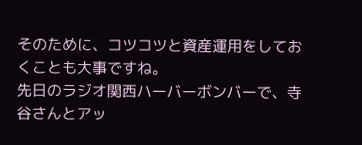そのために、コツコツと資産運用をしておくことも大事ですね。
先日のラジオ関西ハーバーボンバーで、寺谷さんとアッ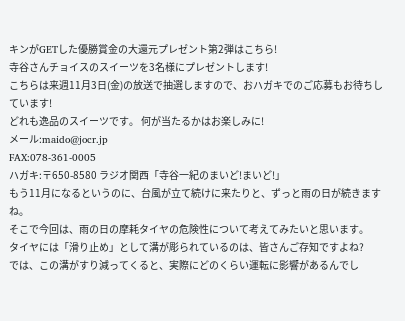キンがGETした優勝賞金の大還元プレゼント第2弾はこちら!
寺谷さんチョイスのスイーツを3名様にプレゼントします!
こちらは来週11月3日(金)の放送で抽選しますので、おハガキでのご応募もお待ちしています!
どれも逸品のスイーツです。 何が当たるかはお楽しみに!
メール:maido@jocr.jp
FAX:078-361-0005
ハガキ:〒650-8580 ラジオ関西「寺谷一紀のまいど!まいど!」
もう11月になるというのに、台風が立て続けに来たりと、ずっと雨の日が続きますね。
そこで今回は、雨の日の摩耗タイヤの危険性について考えてみたいと思います。
タイヤには「滑り止め」として溝が彫られているのは、皆さんご存知ですよね?
では、この溝がすり減ってくると、実際にどのくらい運転に影響があるんでし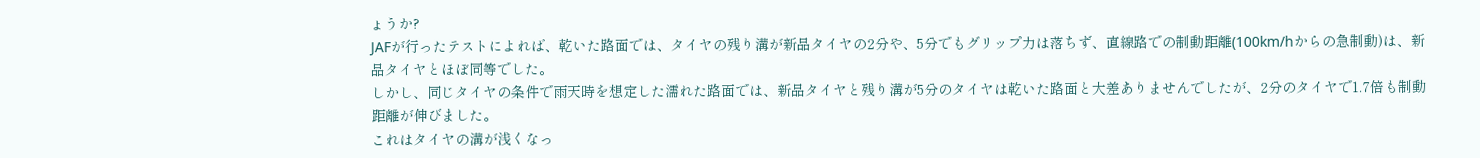ょうか?
JAFが行ったテストによれば、乾いた路面では、タイヤの残り溝が新品タイヤの2分や、5分でもグリップ力は落ちず、直線路での制動距離(100km/hからの急制動)は、新品タイヤとほぼ同等でした。
しかし、同じタイヤの条件で雨天時を想定した濡れた路面では、新品タイヤと残り溝が5分のタイヤは乾いた路面と大差ありませんでしたが、2分のタイヤで1.7倍も制動距離が伸びました。
これはタイヤの溝が浅くなっ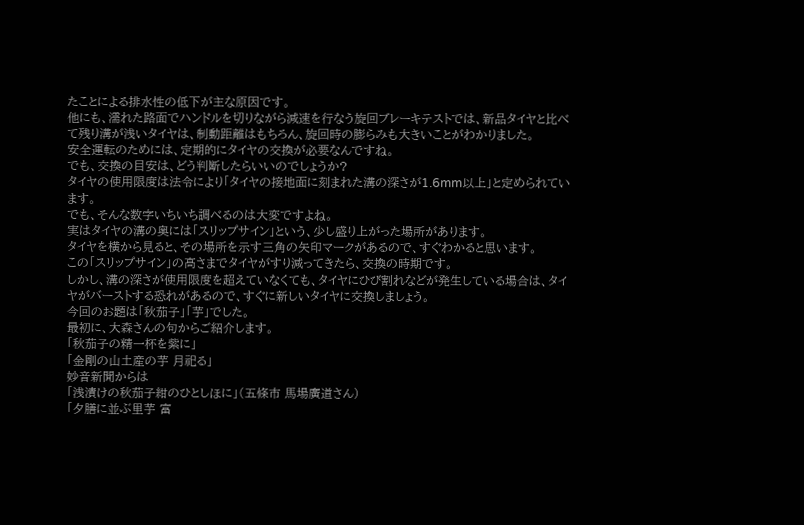たことによる排水性の低下が主な原因です。
他にも、濡れた路面でハンドルを切りながら減速を行なう旋回ブレーキテストでは、新品タイヤと比べて残り溝が浅いタイヤは、制動距離はもちろん、旋回時の膨らみも大きいことがわかりました。
安全運転のためには、定期的にタイヤの交換が必要なんですね。
でも、交換の目安は、どう判断したらいいのでしょうか?
タイヤの使用限度は法令により「タイヤの接地面に刻まれた溝の深さが1.6mm以上」と定められています。
でも、そんな数字いちいち調べるのは大変ですよね。
実はタイヤの溝の奥には「スリップサイン」という、少し盛り上がった場所があります。
タイヤを横から見ると、その場所を示す三角の矢印マークがあるので、すぐわかると思います。
この「スリップサイン」の高さまでタイヤがすり減ってきたら、交換の時期です。
しかし、溝の深さが使用限度を超えていなくても、タイヤにひび割れなどが発生している場合は、タイヤがバーストする恐れがあるので、すぐに新しいタイヤに交換しましょう。
今回のお題は「秋茄子」「芋」でした。
最初に、大森さんの句からご紹介します。
「秋茄子の精一杯を紫に」
「金剛の山土産の芋 月祀る」
妙音新聞からは
「浅漬けの秋茄子紺のひとしほに」(五條市 馬場廣道さん)
「夕膳に並ぶ里芋 富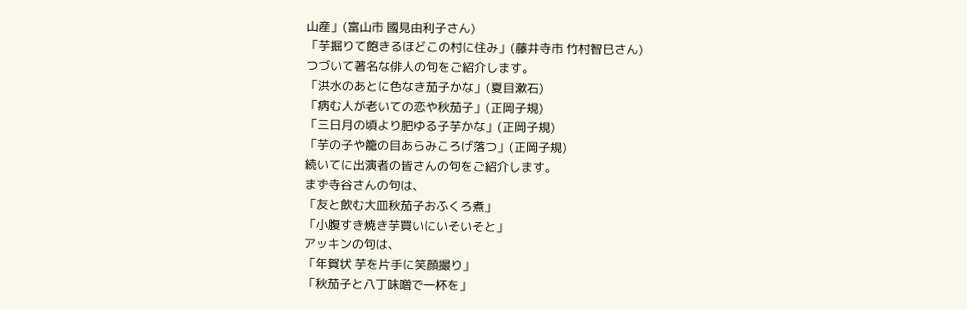山産」(富山市 國見由利子さん)
「芋掘りて飽きるほどこの村に住み」(藤井寺市 竹村智巳さん)
つづいて著名な俳人の句をご紹介します。
「洪水のあとに色なき茄子かな」(夏目漱石)
「病む人が老いての恋や秋茄子」(正岡子規)
「三日月の頃より肥ゆる子芋かな」(正岡子規)
「芋の子や籠の目あらみころげ落つ」(正岡子規)
続いてに出演者の皆さんの句をご紹介します。
まず寺谷さんの句は、
「友と飲む大皿秋茄子おふくろ煮」
「小腹すき焼き芋買いにいそいそと」
アッキンの句は、
「年賀状 芋を片手に笑顔撮り」
「秋茄子と八丁味噌で一杯を」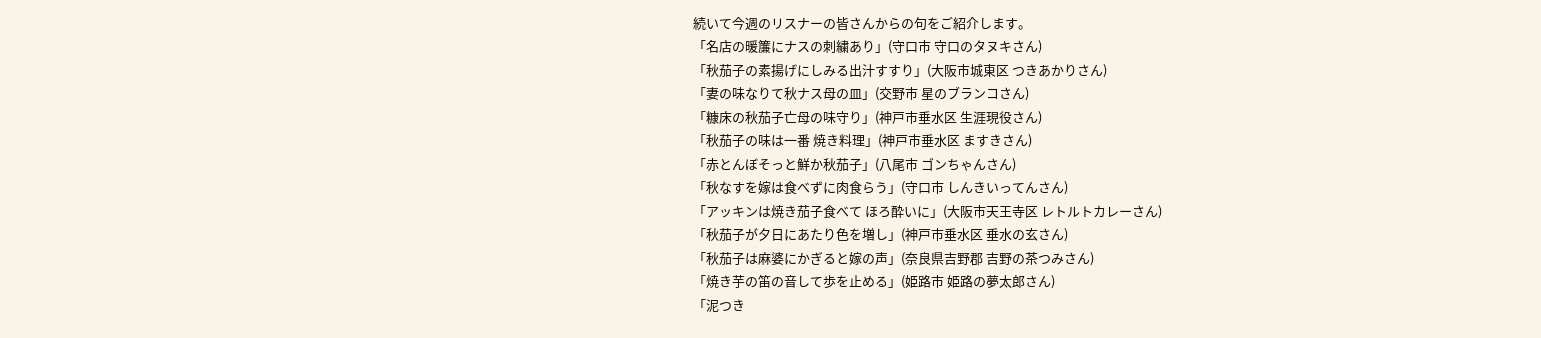続いて今週のリスナーの皆さんからの句をご紹介します。
「名店の暖簾にナスの刺繍あり」(守口市 守口のタヌキさん)
「秋茄子の素揚げにしみる出汁すすり」(大阪市城東区 つきあかりさん)
「妻の味なりて秋ナス母の皿」(交野市 星のブランコさん)
「糠床の秋茄子亡母の味守り」(神戸市垂水区 生涯現役さん)
「秋茄子の味は一番 焼き料理」(神戸市垂水区 ますきさん)
「赤とんぼそっと鮮か秋茄子」(八尾市 ゴンちゃんさん)
「秋なすを嫁は食べずに肉食らう」(守口市 しんきいってんさん)
「アッキンは焼き茄子食べて ほろ酔いに」(大阪市天王寺区 レトルトカレーさん)
「秋茄子が夕日にあたり色を増し」(神戸市垂水区 垂水の玄さん)
「秋茄子は麻婆にかぎると嫁の声」(奈良県吉野郡 吉野の茶つみさん)
「焼き芋の笛の音して歩を止める」(姫路市 姫路の夢太郎さん)
「泥つき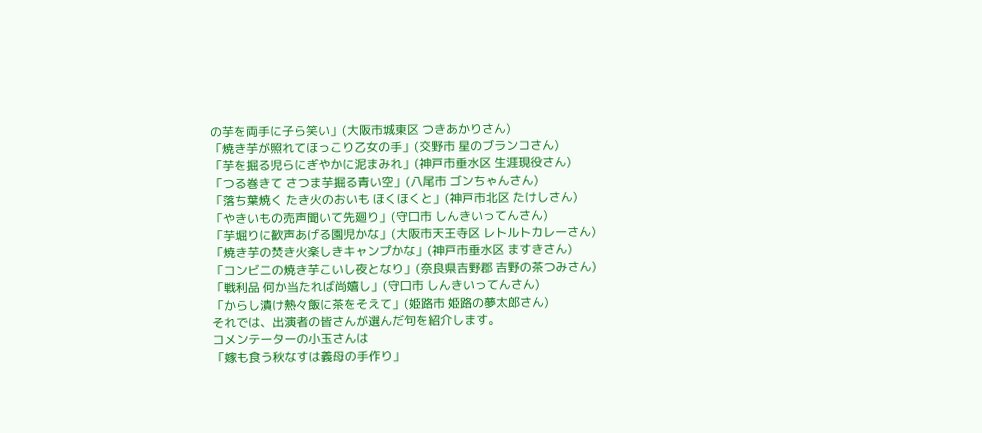の芋を両手に子ら笑い」(大阪市城東区 つきあかりさん)
「焼き芋が照れてほっこり乙女の手」(交野市 星のブランコさん)
「芋を掘る児らにぎやかに泥まみれ」(神戸市垂水区 生涯現役さん)
「つる巻きて さつま芋掘る青い空」(八尾市 ゴンちゃんさん)
「落ち葉焼く たき火のおいも ほくほくと」(神戸市北区 たけしさん)
「やきいもの売声聞いて先廻り」(守口市 しんきいってんさん)
「芋堀りに歓声あげる園児かな」(大阪市天王寺区 レトルトカレーさん)
「焼き芋の焚き火楽しきキャンプかな」(神戸市垂水区 ますきさん)
「コンビニの焼き芋こいし夜となり」(奈良県吉野郡 吉野の茶つみさん)
「戦利品 何か当たれば尚嬉し」(守口市 しんきいってんさん)
「からし漬け熱々飯に茶をそえて」(姫路市 姫路の夢太郎さん)
それでは、出演者の皆さんが選んだ句を紹介します。
コメンテーターの小玉さんは
「嫁も食う秋なすは義母の手作り」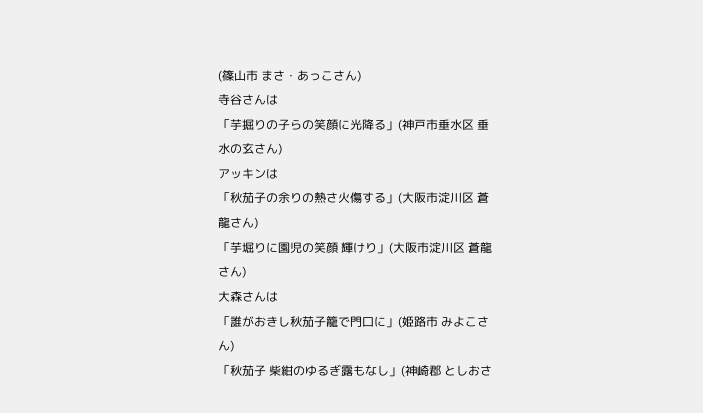(篠山市 まさ・あっこさん)
寺谷さんは
「芋掘りの子らの笑顔に光降る」(神戸市垂水区 垂水の玄さん)
アッキンは
「秋茄子の余りの熱さ火傷する」(大阪市淀川区 蒼龍さん)
「芋堀りに園児の笑顔 輝けり」(大阪市淀川区 蒼龍さん)
大森さんは
「誰がおきし秋茄子籠で門口に」(姫路市 みよこさん)
「秋茄子 柴紺のゆるぎ露もなし」(神崎郡 としおさ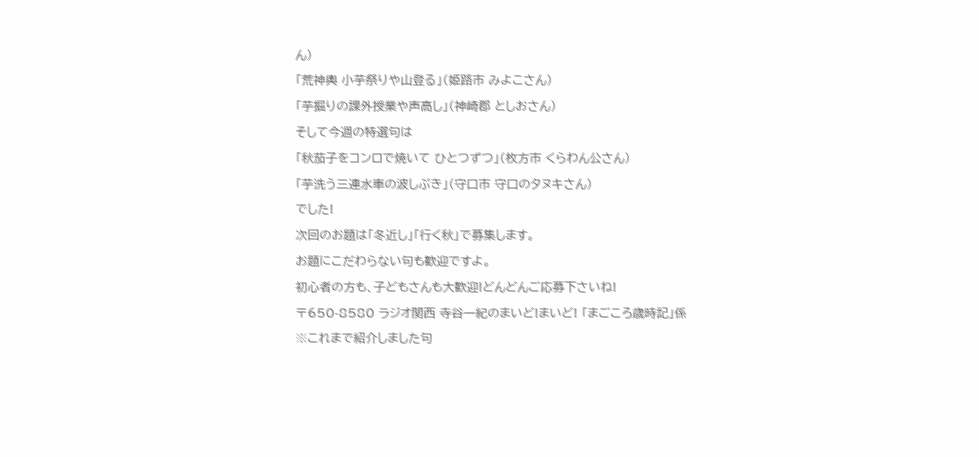ん)
「荒神輿 小芋祭りや山登る」(姫路市 みよこさん)
「芋掘りの課外授業や声高し」(神崎郡 としおさん)
そして今週の特選句は
「秋茄子をコンロで焼いて ひとつずつ」(枚方市 くらわん公さん)
「芋洗う三連水車の波しぶき」(守口市 守口のタヌキさん)
でした!
次回のお題は「冬近し」「行く秋」で募集します。
お題にこだわらない句も歓迎ですよ。
初心者の方も、子どもさんも大歓迎!どんどんご応募下さいね!
〒650-8580 ラジオ関西 寺谷一紀のまいど!まいど! 「まごころ歳時記」係
※これまで紹介しました句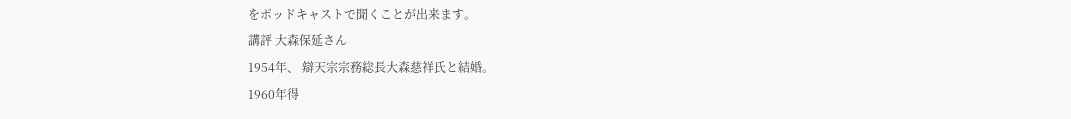をポッドキャストで聞くことが出来ます。
講評 大森保延さん
1954年、 辯天宗宗務総長大森慈祥氏と結婚。
1960年得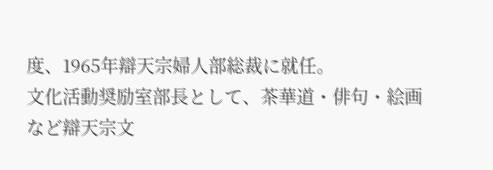度、1965年辯天宗婦人部総裁に就任。
文化活動奨励室部長として、茶華道・俳句・絵画など辯天宗文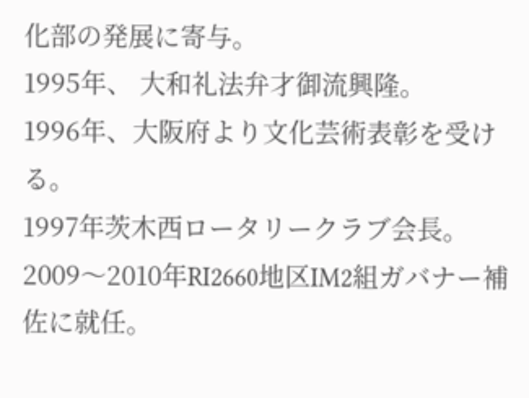化部の発展に寄与。
1995年、 大和礼法弁才御流興隆。
1996年、大阪府より文化芸術表彰を受ける。
1997年茨木西ロータリークラブ会長。
2009〜2010年RI2660地区IM2組ガバナー補佐に就任。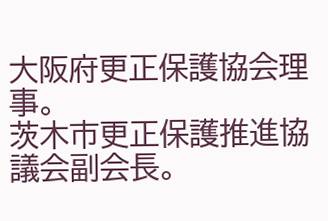大阪府更正保護協会理事。
茨木市更正保護推進協議会副会長。